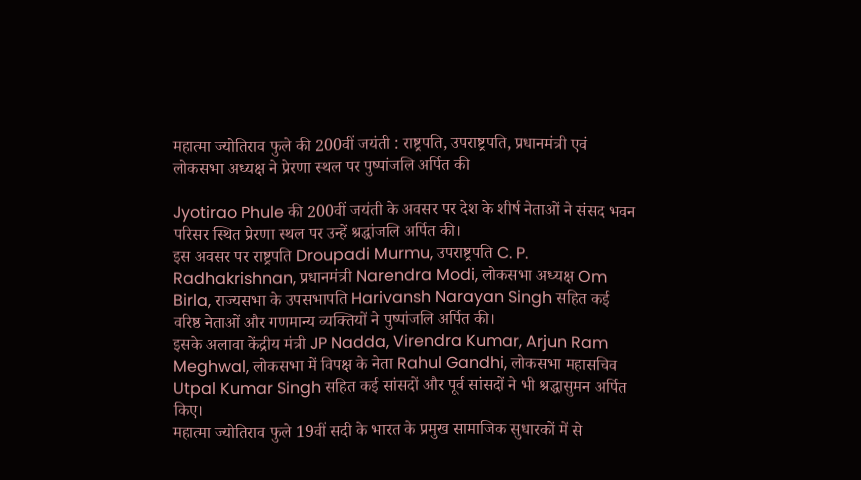महात्मा ज्योतिराव फुले की 200वीं जयंती : राष्ट्रपति, उपराष्ट्रपति, प्रधानमंत्री एवं लोकसभा अध्यक्ष ने प्रेरणा स्थल पर पुष्पांजलि अर्पित की

Jyotirao Phule की 200वीं जयंती के अवसर पर देश के शीर्ष नेताओं ने संसद भवन परिसर स्थित प्रेरणा स्थल पर उन्हें श्रद्धांजलि अर्पित की।
इस अवसर पर राष्ट्रपति Droupadi Murmu, उपराष्ट्रपति C. P. Radhakrishnan, प्रधानमंत्री Narendra Modi, लोकसभा अध्यक्ष Om Birla, राज्यसभा के उपसभापति Harivansh Narayan Singh सहित कई वरिष्ठ नेताओं और गणमान्य व्यक्तियों ने पुष्पांजलि अर्पित की।
इसके अलावा केंद्रीय मंत्री JP Nadda, Virendra Kumar, Arjun Ram Meghwal, लोकसभा में विपक्ष के नेता Rahul Gandhi, लोकसभा महासचिव Utpal Kumar Singh सहित कई सांसदों और पूर्व सांसदों ने भी श्रद्धासुमन अर्पित किए।
महात्मा ज्योतिराव फुले 19वीं सदी के भारत के प्रमुख सामाजिक सुधारकों में से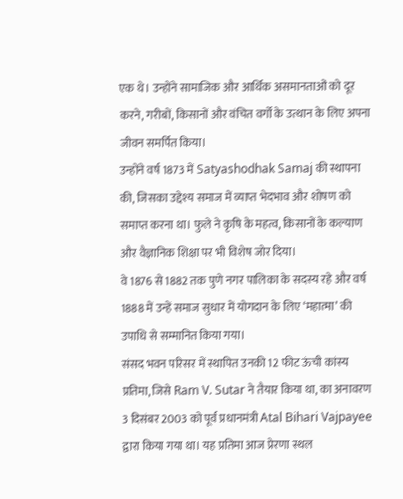एक थे। उन्होंने सामाजिक और आर्थिक असमानताओं को दूर करने, गरीबों, किसानों और वंचित वर्गों के उत्थान के लिए अपना जीवन समर्पित किया।
उन्होंने वर्ष 1873 में Satyashodhak Samaj की स्थापना की, जिसका उद्देश्य समाज में व्याप्त भेदभाव और शोषण को समाप्त करना था। फुले ने कृषि के महत्व, किसानों के कल्याण और वैज्ञानिक शिक्षा पर भी विशेष जोर दिया।
वे 1876 से 1882 तक पुणे नगर पालिका के सदस्य रहे और वर्ष 1888 में उन्हें समाज सुधार में योगदान के लिए ‘महात्मा’ की उपाधि से सम्मानित किया गया।
संसद भवन परिसर में स्थापित उनकी 12 फीट ऊंची कांस्य प्रतिमा, जिसे Ram V. Sutar ने तैयार किया था, का अनावरण 3 दिसंबर 2003 को पूर्व प्रधानमंत्री Atal Bihari Vajpayee द्वारा किया गया था। यह प्रतिमा आज प्रेरणा स्थल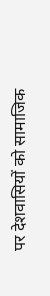पर देशवासियों को सामाजिक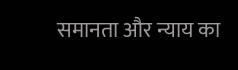समानता और न्याय का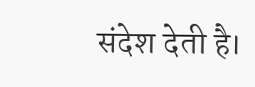संदेश देती है।